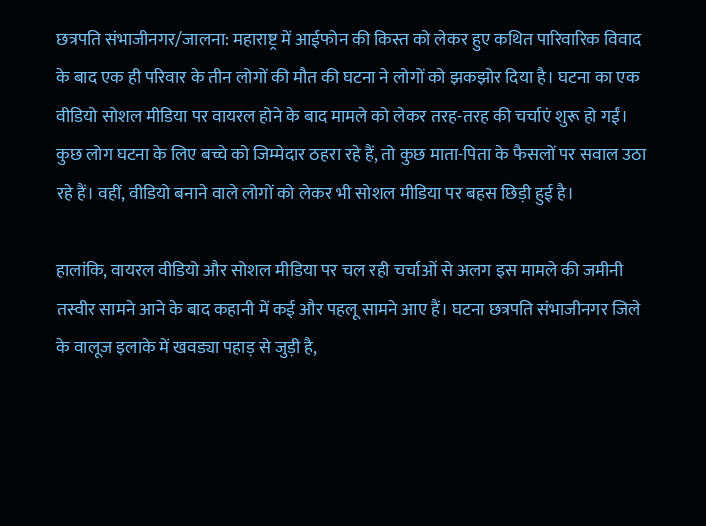छत्रपति संभाजीनगर/जालना: महाराष्ट्र में आईफोन की किस्त को लेकर हुए कथित पारिवारिक विवाद के बाद एक ही परिवार के तीन लोगों की मौत की घटना ने लोगों को झकझोर दिया है। घटना का एक वीडियो सोशल मीडिया पर वायरल होने के बाद मामले को लेकर तरह-तरह की चर्चाएं शुरू हो गईं। कुछ लोग घटना के लिए बच्चे को जिम्मेदार ठहरा रहे हैं, तो कुछ माता-पिता के फैसलों पर सवाल उठा रहे हैं। वहीं, वीडियो बनाने वाले लोगों को लेकर भी सोशल मीडिया पर बहस छिड़ी हुई है।

हालांकि, वायरल वीडियो और सोशल मीडिया पर चल रही चर्चाओं से अलग इस मामले की जमीनी तस्वीर सामने आने के बाद कहानी में कई और पहलू सामने आए हैं। घटना छत्रपति संभाजीनगर जिले के वालूज इलाके में खवड्या पहाड़ से जुड़ी है,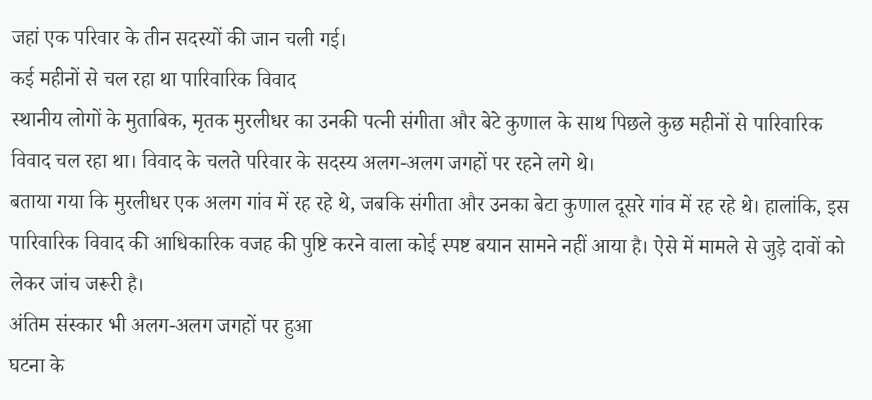जहां एक परिवार के तीन सदस्यों की जान चली गई।
कई महीनों से चल रहा था पारिवारिक विवाद
स्थानीय लोगों के मुताबिक, मृतक मुरलीधर का उनकी पत्नी संगीता और बेटे कुणाल के साथ पिछले कुछ महीनों से पारिवारिक विवाद चल रहा था। विवाद के चलते परिवार के सदस्य अलग-अलग जगहों पर रहने लगे थे।
बताया गया कि मुरलीधर एक अलग गांव में रह रहे थे, जबकि संगीता और उनका बेटा कुणाल दूसरे गांव में रह रहे थे। हालांकि, इस पारिवारिक विवाद की आधिकारिक वजह की पुष्टि करने वाला कोई स्पष्ट बयान सामने नहीं आया है। ऐसे में मामले से जुड़े दावों को लेकर जांच जरूरी है।
अंतिम संस्कार भी अलग-अलग जगहों पर हुआ
घटना के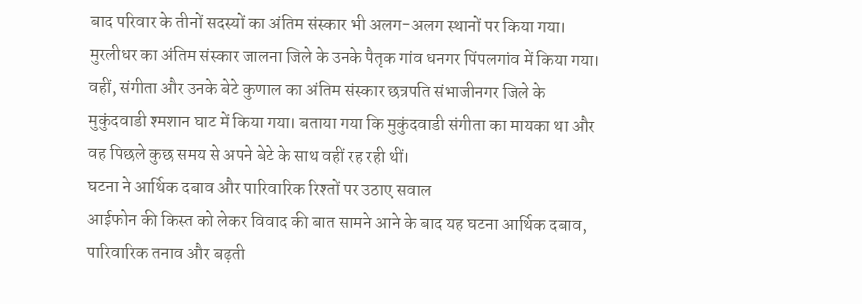बाद परिवार के तीनों सदस्यों का अंतिम संस्कार भी अलग-अलग स्थानों पर किया गया। मुरलीधर का अंतिम संस्कार जालना जिले के उनके पैतृक गांव धनगर पिंपलगांव में किया गया।
वहीं, संगीता और उनके बेटे कुणाल का अंतिम संस्कार छत्रपति संभाजीनगर जिले के मुकुंदवाडी श्मशान घाट में किया गया। बताया गया कि मुकुंदवाडी संगीता का मायका था और वह पिछले कुछ समय से अपने बेटे के साथ वहीं रह रही थीं।
घटना ने आर्थिक दबाव और पारिवारिक रिश्तों पर उठाए सवाल
आईफोन की किस्त को लेकर विवाद की बात सामने आने के बाद यह घटना आर्थिक दबाव, पारिवारिक तनाव और बढ़ती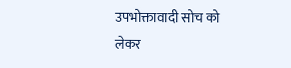उपभोक्तावादी सोच को लेकर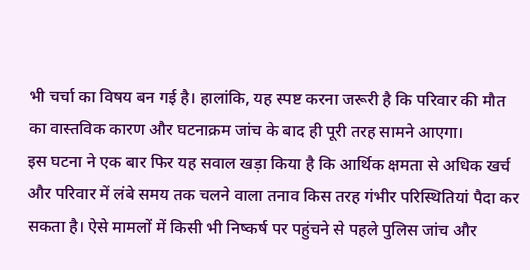भी चर्चा का विषय बन गई है। हालांकि, यह स्पष्ट करना जरूरी है कि परिवार की मौत का वास्तविक कारण और घटनाक्रम जांच के बाद ही पूरी तरह सामने आएगा।
इस घटना ने एक बार फिर यह सवाल खड़ा किया है कि आर्थिक क्षमता से अधिक खर्च और परिवार में लंबे समय तक चलने वाला तनाव किस तरह गंभीर परिस्थितियां पैदा कर सकता है। ऐसे मामलों में किसी भी निष्कर्ष पर पहुंचने से पहले पुलिस जांच और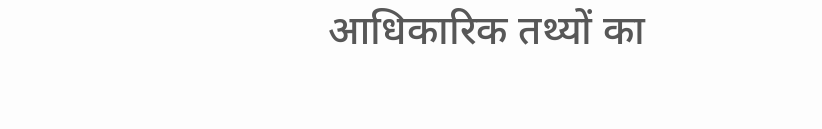आधिकारिक तथ्यों का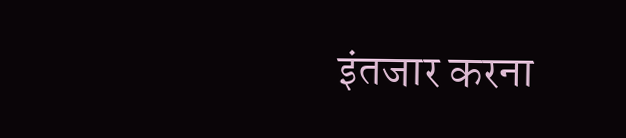इंतजार करना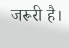जरूरी है।